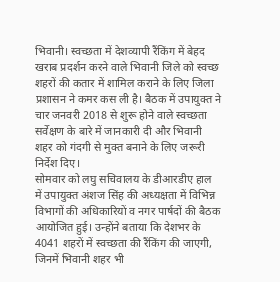भिवानी। स्वच्छता में देशव्यापी रैंकिंग में बेहद खराब प्रदर्शन करने वाले भिवानी जिले को स्वच्छ शहरों की कतार में शामिल कराने के लिए जिला प्रशासन ने कमर कस ली है। बैठक में उपायुक्त ने चार जनवरी 2018 से शुरू होने वाले स्वच्छता सर्वेक्षण के बारे में जानकारी दी और भिवानी शहर को गंदगी से मुक्त बनाने के लिए जरूरी निर्देश दिए।
सोमवार को लघु सचिवालय के डीआरडीए हाल में उपायुक्त अंशज सिंह की अध्यक्षता में विभिन्न विभागों की अधिकारियों व नगर पार्षदों की बैठक आयोजित हुई। उन्होंने बताया कि देशभर के 4041 शहरों में स्वच्छता की रैंकिंग की जाएगी, जिनमें भिवानी शहर भी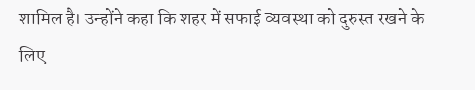शामिल है। उन्होंने कहा कि शहर में सफाई व्यवस्था को दुरुस्त रखने के लिए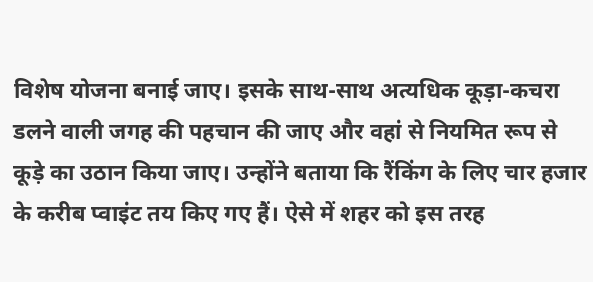विशेष योजना बनाई जाए। इसके साथ-साथ अत्यधिक कूड़ा-कचरा डलने वाली जगह की पहचान की जाए और वहां से नियमित रूप से कूड़े का उठान किया जाए। उन्होंने बताया कि रैंकिंग के लिए चार हजार के करीब प्वाइंट तय किए गए हैं। ऐसे में शहर को इस तरह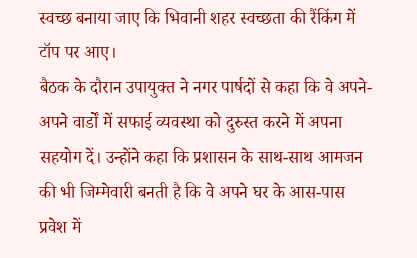स्वच्छ बनाया जाए कि भिवानी शहर स्वच्छता की रैंकिंग में टॉप पर आए।
बैठक के दौरान उपायुक्त ने नगर पार्षदों से कहा कि वे अपने-अपने वार्डों में सफाई व्यवस्था को दुरुस्त करने में अपना सहयोग दें। उन्होंने कहा कि प्रशासन के साथ-साथ आमजन की भी जिम्मेवारी बनती है कि वे अपने घर के आस-पास प्रवेश में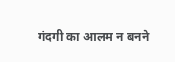गंदगी का आलम न बनने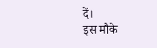दें।
इस मौके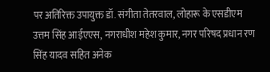पर अतिरिक्त उपायुक्त डॉ. संगीता तेतरवाल, लोहारू के एसडीएम उत्तम सिंह आईएएस, नगराधीश महेश कुमार, नगर परिषद प्रधान रण सिंह यादव सहित अनेक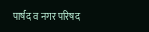पार्षद व नगर परिषद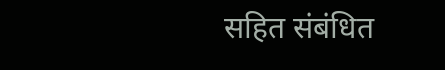सहित संबंधित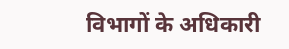विभागों के अधिकारी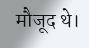मौजूद थे।